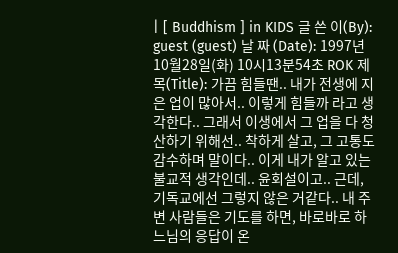| [ Buddhism ] in KIDS 글 쓴 이(By): guest (guest) 날 짜 (Date): 1997년10월28일(화) 10시13분54초 ROK 제 목(Title): 가끔 힘들땐.. 내가 전생에 지은 업이 많아서.. 이렇게 힘들까 라고 생각한다.. 그래서 이생에서 그 업을 다 청산하기 위해선.. 착하게 살고, 그 고통도 감수하며 말이다.. 이게 내가 알고 있는 불교적 생각인데.. 윤회설이고.. 근데, 기독교에선 그렇지 않은 거같다.. 내 주변 사람들은 기도를 하면, 바로바로 하느님의 응답이 온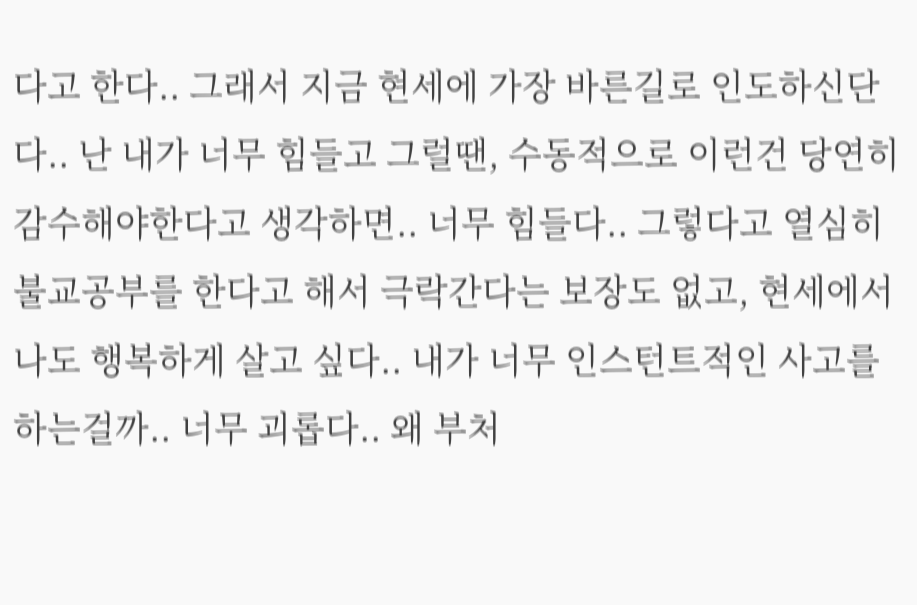다고 한다.. 그래서 지금 현세에 가장 바른길로 인도하신단다.. 난 내가 너무 힘들고 그럴땐, 수동적으로 이런건 당연히 감수해야한다고 생각하면.. 너무 힘들다.. 그렇다고 열심히 불교공부를 한다고 해서 극락간다는 보장도 없고, 현세에서 나도 행복하게 살고 싶다.. 내가 너무 인스턴트적인 사고를 하는걸까.. 너무 괴롭다.. 왜 부처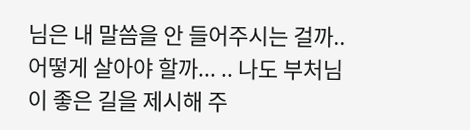님은 내 말씀을 안 들어주시는 걸까.. 어떻게 살아야 할까... .. 나도 부처님이 좋은 길을 제시해 주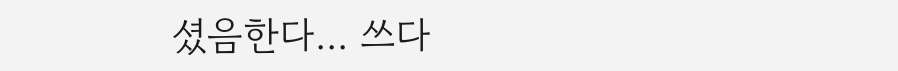셨음한다... 쓰다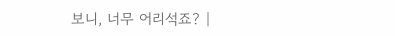보니, 너무 어리석죠? |